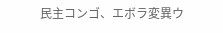民主コンゴ、エボラ変異ウ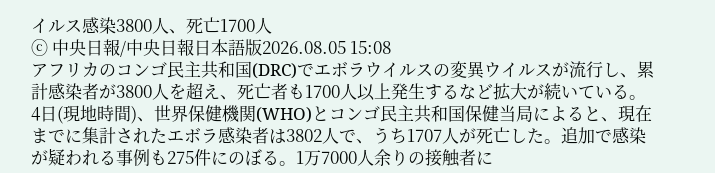イルス感染3800人、死亡1700人
ⓒ 中央日報/中央日報日本語版2026.08.05 15:08
アフリカのコンゴ民主共和国(DRC)でエボラウイルスの変異ウイルスが流行し、累計感染者が3800人を超え、死亡者も1700人以上発生するなど拡大が続いている。
4日(現地時間)、世界保健機関(WHO)とコンゴ民主共和国保健当局によると、現在までに集計されたエボラ感染者は3802人で、うち1707人が死亡した。追加で感染が疑われる事例も275件にのぼる。1万7000人余りの接触者に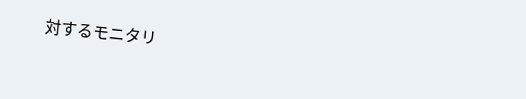対するモニタリ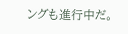ングも進行中だ。